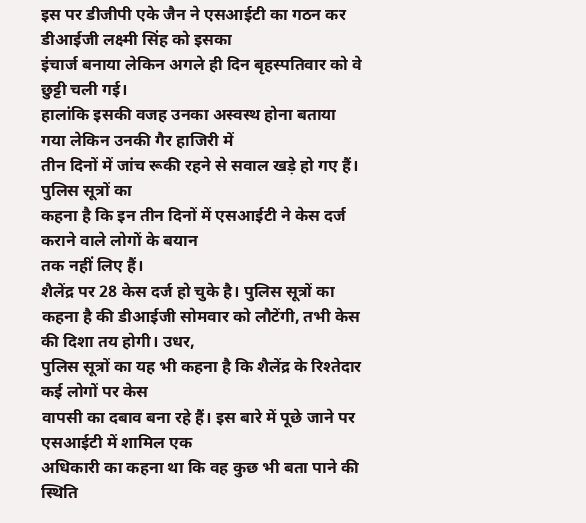इस पर डीजीपी एके जैन ने एसआईटी का गठन कर डीआईजी लक्ष्मी सिंह को इसका
इंचार्ज बनाया लेकिन अगले ही दिन बृहस्पतिवार को वे छुट्टी चली गई।
हालांकि इसकी वजह उनका अस्वस्थ होना बताया गया लेकिन उनकी गैर हाजिरी में
तीन दिनों में जांच रूकी रहने से सवाल खड़े हो गए हैं। पुलिस सूत्रों का
कहना है कि इन तीन दिनों में एसआईटी ने केस दर्ज कराने वाले लोगों के बयान
तक नहीं लिए हैं।
शैलेंद्र पर 28 केस दर्ज हो चुके है। पुलिस सूत्रों का
कहना है की डीआईजी सोमवार को लौटेंगी, तभी केस की दिशा तय होगी। उधर,
पुलिस सूत्रों का यह भी कहना है कि शैलेंद्र के रिश्तेदार कई लोगों पर केस
वापसी का दबाव बना रहे हैं। इस बारे में पूछे जाने पर एसआईटी में शामिल एक
अधिकारी का कहना था कि वह कुछ भी बता पाने की स्थिति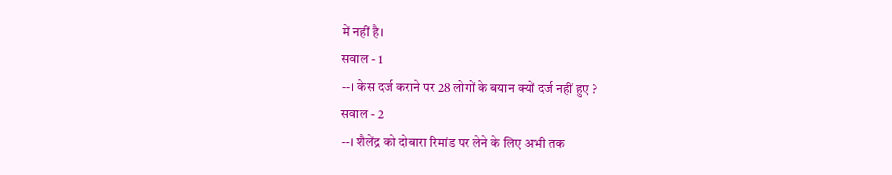में नहीं है।
सवाल - 1
--। केस दर्ज कराने पर 28 लोगों के बयान क्यों दर्ज नहीं हुए ?
सवाल - 2
--। शैलेंद्र को दोबारा रिमांड पर लेने के लिए अभी तक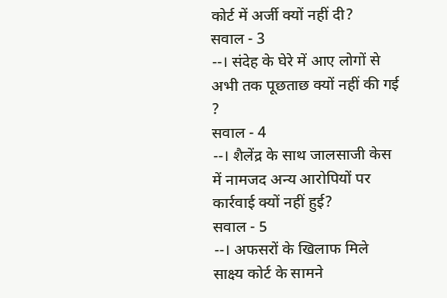कोर्ट में अर्जी क्यों नहीं दी?
सवाल - 3
--। संदेह के घेरे में आए लोगों से अभी तक पूछताछ क्यों नहीं की गई ?
सवाल - 4
--। शैलेंद्र के साथ जालसाजी केस में नामजद अन्य आरोपियों पर कार्रवाई क्यों नहीं हुई?
सवाल - 5
--। अफसरों के खिलाफ मिले साक्ष्य कोर्ट के सामने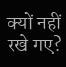क्यों नहीं रखे गए?